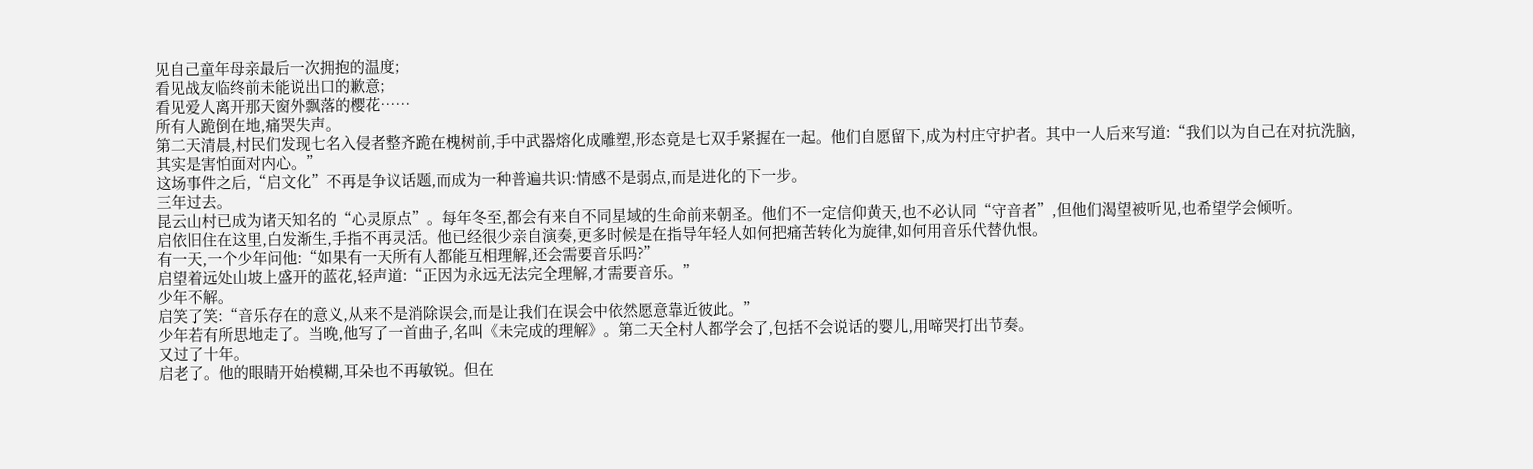见自己童年母亲最后一次拥抱的温度;
看见战友临终前未能说出口的歉意;
看见爱人离开那天窗外飘落的樱花……
所有人跪倒在地,痛哭失声。
第二天清晨,村民们发现七名入侵者整齐跪在槐树前,手中武器熔化成雕塑,形态竟是七双手紧握在一起。他们自愿留下,成为村庄守护者。其中一人后来写道:“我们以为自己在对抗洗脑,其实是害怕面对内心。”
这场事件之后,“启文化”不再是争议话题,而成为一种普遍共识:情感不是弱点,而是进化的下一步。
三年过去。
昆云山村已成为诸天知名的“心灵原点”。每年冬至,都会有来自不同星域的生命前来朝圣。他们不一定信仰黄天,也不必认同“守音者”,但他们渴望被听见,也希望学会倾听。
启依旧住在这里,白发渐生,手指不再灵活。他已经很少亲自演奏,更多时候是在指导年轻人如何把痛苦转化为旋律,如何用音乐代替仇恨。
有一天,一个少年问他:“如果有一天所有人都能互相理解,还会需要音乐吗?”
启望着远处山坡上盛开的蓝花,轻声道:“正因为永远无法完全理解,才需要音乐。”
少年不解。
启笑了笑:“音乐存在的意义,从来不是消除误会,而是让我们在误会中依然愿意靠近彼此。”
少年若有所思地走了。当晚,他写了一首曲子,名叫《未完成的理解》。第二天全村人都学会了,包括不会说话的婴儿,用啼哭打出节奏。
又过了十年。
启老了。他的眼睛开始模糊,耳朵也不再敏锐。但在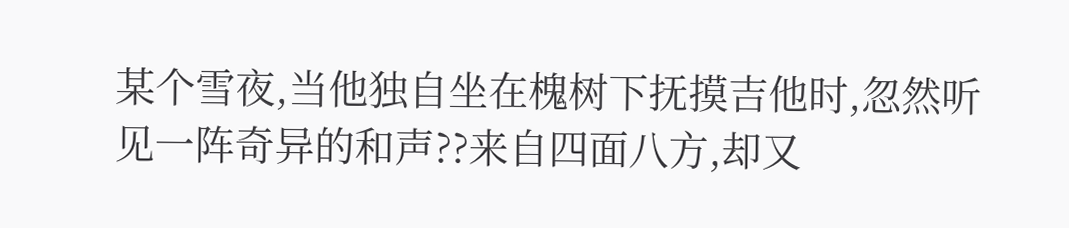某个雪夜,当他独自坐在槐树下抚摸吉他时,忽然听见一阵奇异的和声??来自四面八方,却又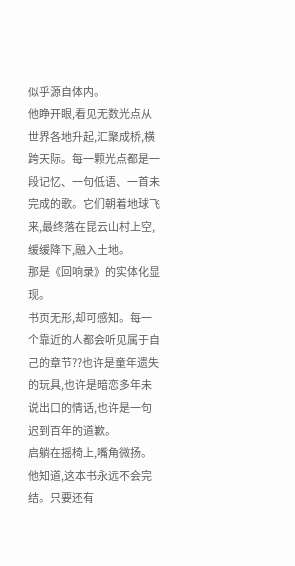似乎源自体内。
他睁开眼,看见无数光点从世界各地升起,汇聚成桥,横跨天际。每一颗光点都是一段记忆、一句低语、一首未完成的歌。它们朝着地球飞来,最终落在昆云山村上空,缓缓降下,融入土地。
那是《回响录》的实体化显现。
书页无形,却可感知。每一个靠近的人都会听见属于自己的章节??也许是童年遗失的玩具,也许是暗恋多年未说出口的情话,也许是一句迟到百年的道歉。
启躺在摇椅上,嘴角微扬。他知道,这本书永远不会完结。只要还有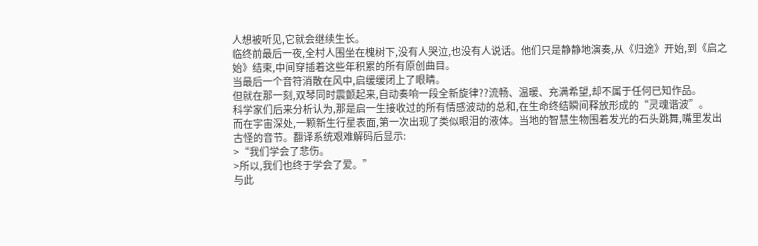人想被听见,它就会继续生长。
临终前最后一夜,全村人围坐在槐树下,没有人哭泣,也没有人说话。他们只是静静地演奏,从《归途》开始,到《启之始》结束,中间穿插着这些年积累的所有原创曲目。
当最后一个音符消散在风中,启缓缓闭上了眼睛。
但就在那一刻,双琴同时震颤起来,自动奏响一段全新旋律??流畅、温暖、充满希望,却不属于任何已知作品。
科学家们后来分析认为,那是启一生接收过的所有情感波动的总和,在生命终结瞬间释放形成的“灵魂谐波”。
而在宇宙深处,一颗新生行星表面,第一次出现了类似眼泪的液体。当地的智慧生物围着发光的石头跳舞,嘴里发出古怪的音节。翻译系统艰难解码后显示:
>“我们学会了悲伤。
>所以,我们也终于学会了爱。”
与此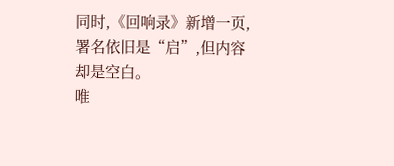同时,《回响录》新增一页,署名依旧是“启”,但内容却是空白。
唯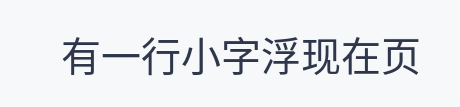有一行小字浮现在页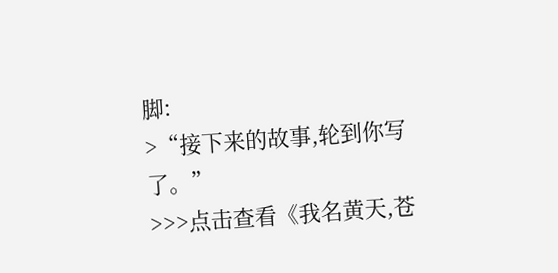脚:
>“接下来的故事,轮到你写了。”
>>>点击查看《我名黄天,苍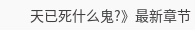天已死什么鬼?》最新章节